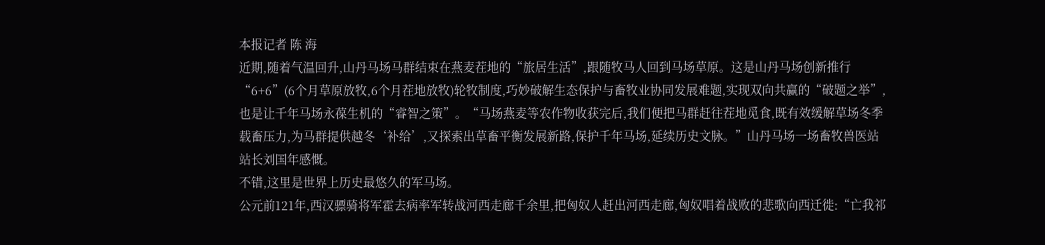本报记者 陈 海
近期,随着气温回升,山丹马场马群结束在燕麦茬地的“旅居生活”,跟随牧马人回到马场草原。这是山丹马场创新推行“6+6”(6个月草原放牧,6个月茬地放牧)轮牧制度,巧妙破解生态保护与畜牧业协同发展难题,实现双向共赢的“破题之举”,也是让千年马场永葆生机的“睿智之策”。“马场燕麦等农作物收获完后,我们便把马群赶往茬地觅食,既有效缓解草场冬季载畜压力,为马群提供越冬‘补给’,又探索出草畜平衡发展新路,保护千年马场,延续历史文脉。”山丹马场一场畜牧兽医站站长刘国年感慨。
不错,这里是世界上历史最悠久的军马场。
公元前121年,西汉骠骑将军霍去病率军转战河西走廊千余里,把匈奴人赶出河西走廊,匈奴唱着战败的悲歌向西迁徙:“亡我祁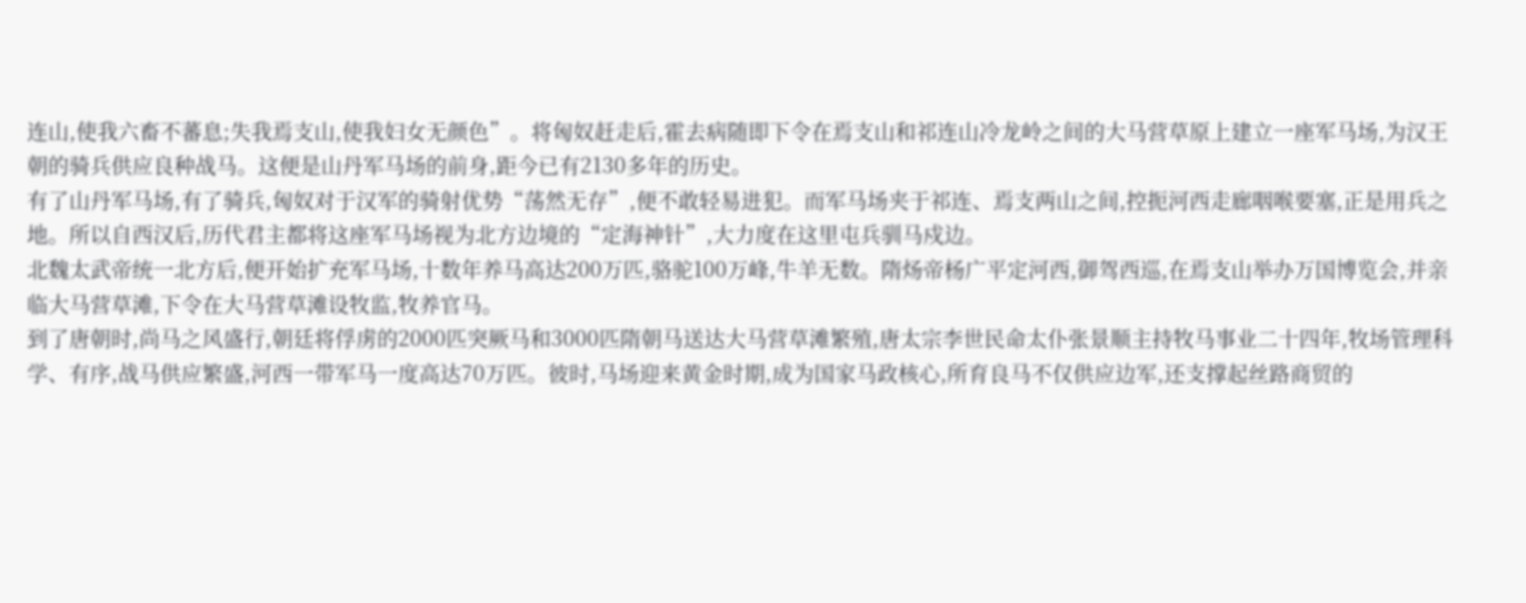连山,使我六畜不蕃息;失我焉支山,使我妇女无颜色”。将匈奴赶走后,霍去病随即下令在焉支山和祁连山冷龙岭之间的大马营草原上建立一座军马场,为汉王朝的骑兵供应良种战马。这便是山丹军马场的前身,距今已有2130多年的历史。
有了山丹军马场,有了骑兵,匈奴对于汉军的骑射优势“荡然无存”,便不敢轻易进犯。而军马场夹于祁连、焉支两山之间,控扼河西走廊咽喉要塞,正是用兵之地。所以自西汉后,历代君主都将这座军马场视为北方边境的“定海神针”,大力度在这里屯兵驯马戍边。
北魏太武帝统一北方后,便开始扩充军马场,十数年养马高达200万匹,骆驼100万峰,牛羊无数。隋炀帝杨广平定河西,御驾西巡,在焉支山举办万国博览会,并亲临大马营草滩,下令在大马营草滩设牧监,牧养官马。
到了唐朝时,尚马之风盛行,朝廷将俘虏的2000匹突厥马和3000匹隋朝马送达大马营草滩繁殖,唐太宗李世民命太仆张景顺主持牧马事业二十四年,牧场管理科学、有序,战马供应繁盛,河西一带军马一度高达70万匹。彼时,马场迎来黄金时期,成为国家马政核心,所育良马不仅供应边军,还支撑起丝路商贸的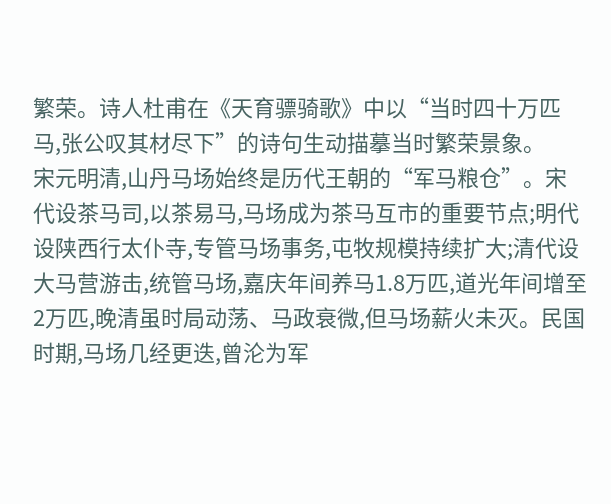繁荣。诗人杜甫在《天育骠骑歌》中以“当时四十万匹马,张公叹其材尽下”的诗句生动描摹当时繁荣景象。
宋元明清,山丹马场始终是历代王朝的“军马粮仓”。宋代设茶马司,以茶易马,马场成为茶马互市的重要节点;明代设陕西行太仆寺,专管马场事务,屯牧规模持续扩大;清代设大马营游击,统管马场,嘉庆年间养马1.8万匹,道光年间增至2万匹,晚清虽时局动荡、马政衰微,但马场薪火未灭。民国时期,马场几经更迭,曾沦为军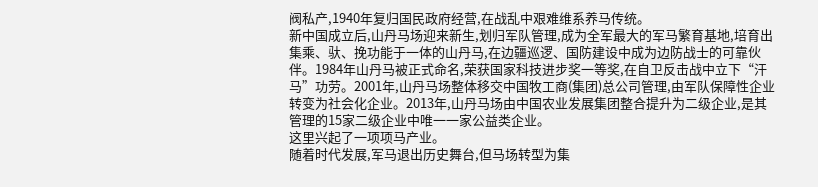阀私产,1940年复归国民政府经营,在战乱中艰难维系养马传统。
新中国成立后,山丹马场迎来新生,划归军队管理,成为全军最大的军马繁育基地,培育出集乘、驮、挽功能于一体的山丹马,在边疆巡逻、国防建设中成为边防战士的可靠伙伴。1984年山丹马被正式命名,荣获国家科技进步奖一等奖,在自卫反击战中立下“汗马”功劳。2001年,山丹马场整体移交中国牧工商(集团)总公司管理,由军队保障性企业转变为社会化企业。2013年,山丹马场由中国农业发展集团整合提升为二级企业,是其管理的15家二级企业中唯一一家公益类企业。
这里兴起了一项项马产业。
随着时代发展,军马退出历史舞台,但马场转型为集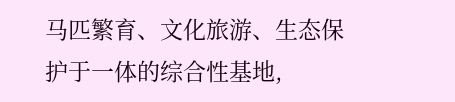马匹繁育、文化旅游、生态保护于一体的综合性基地,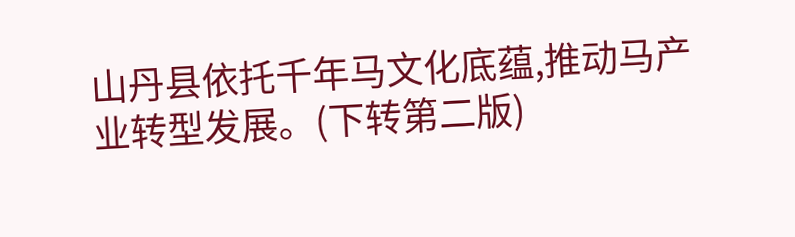山丹县依托千年马文化底蕴,推动马产业转型发展。(下转第二版)